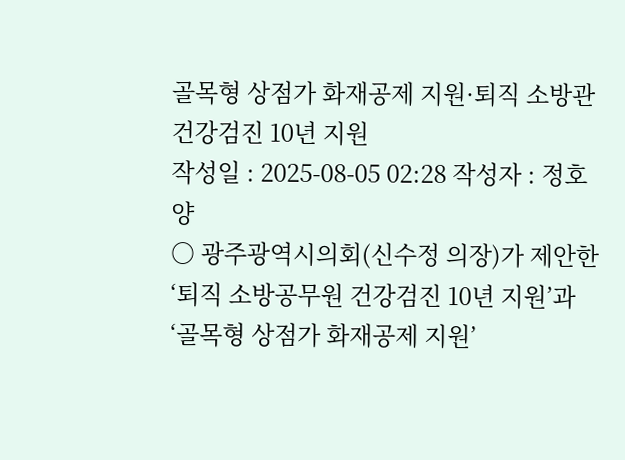골목형 상점가 화재공제 지원·퇴직 소방관 건강검진 10년 지원
작성일 : 2025-08-05 02:28 작성자 : 정호양
○ 광주광역시의회(신수정 의장)가 제안한 ‘퇴직 소방공무원 건강검진 10년 지원’과 ‘골목형 상점가 화재공제 지원’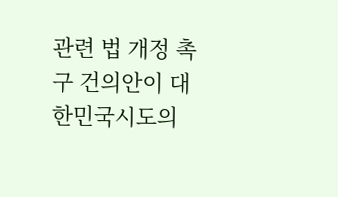관련 법 개정 촉구 건의안이 대한민국시도의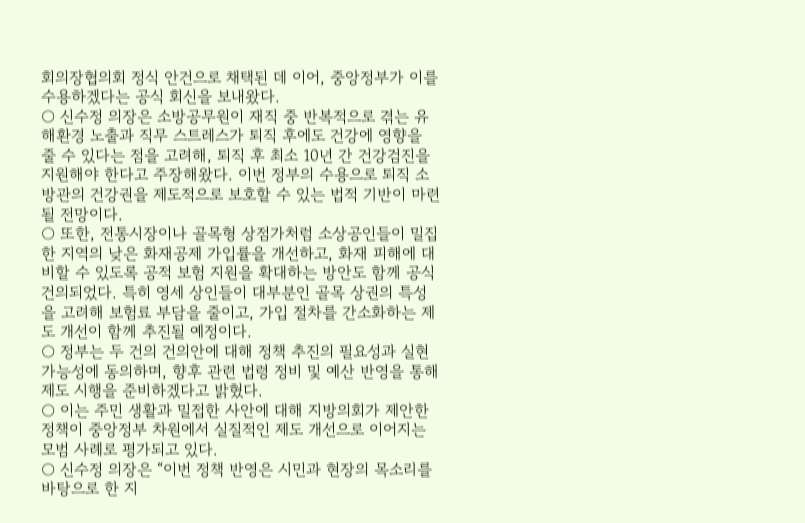회의장협의회 정식 안건으로 채택된 데 이어, 중앙정부가 이를 수용하겠다는 공식 회신을 보내왔다.
○ 신수정 의장은 소방공무원이 재직 중 반복적으로 겪는 유해환경 노출과 직무 스트레스가 퇴직 후에도 건강에 영향을 줄 수 있다는 점을 고려해, 퇴직 후 최소 10년 간 건강검진을 지원해야 한다고 주장해왔다. 이번 정부의 수용으로 퇴직 소방관의 건강권을 제도적으로 보호할 수 있는 법적 기반이 마련될 전망이다.
○ 또한, 전통시장이나 골목형 상점가처럼 소상공인들이 밀집한 지역의 낮은 화재공제 가입률을 개선하고, 화재 피해에 대비할 수 있도록 공적 보험 지원을 확대하는 방안도 함께 공식 건의되었다. 특히 영세 상인들이 대부분인 골목 상권의 특성을 고려해 보험료 부담을 줄이고, 가입 절차를 간소화하는 제도 개선이 함께 추진될 예정이다.
○ 정부는 두 건의 건의안에 대해 정책 추진의 필요성과 실현 가능성에 동의하며, 향후 관련 법령 정비 및 예산 반영을 통해 제도 시행을 준비하겠다고 밝혔다.
○ 이는 주민 생활과 밀접한 사안에 대해 지방의회가 제안한 정책이 중앙정부 차원에서 실질적인 제도 개선으로 이어지는 모범 사례로 평가되고 있다.
○ 신수정 의장은 “이번 정책 반영은 시민과 현장의 목소리를 바탕으로 한 지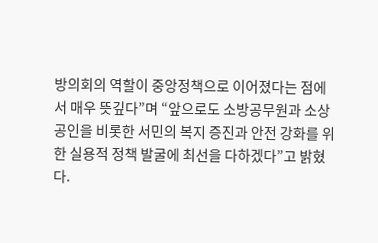방의회의 역할이 중앙정책으로 이어졌다는 점에서 매우 뜻깊다”며 “앞으로도 소방공무원과 소상공인을 비롯한 서민의 복지 증진과 안전 강화를 위한 실용적 정책 발굴에 최선을 다하겠다”고 밝혔다.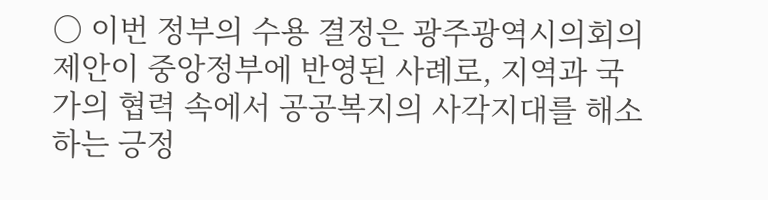○ 이번 정부의 수용 결정은 광주광역시의회의 제안이 중앙정부에 반영된 사례로, 지역과 국가의 협력 속에서 공공복지의 사각지대를 해소하는 긍정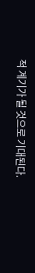적 계기가 될 것으로 기대된다.